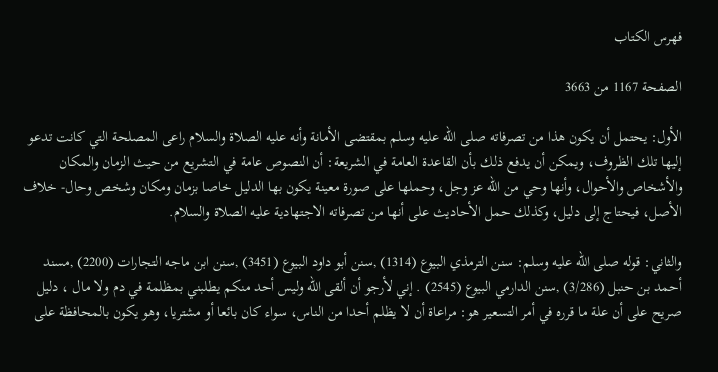فهرس الكتاب

الصفحة 1167 من 3663

الأول: يحتمل أن يكون هذا من تصرفاته صلى الله عليه وسلم بمقتضى الأمانة وأنه عليه الصلاة والسلام راعى المصلحة التي كانت تدعو إليها تلك الظروف، ويمكن أن يدفع ذلك بأن القاعدة العامة في الشريعة: أن النصوص عامة في التشريع من حيث الزمان والمكان والأشخاص والأحوال، وأنها وحي من الله عز وجل، وحملها على صورة معينة يكون بها الدليل خاصا بزمان ومكان وشخص وحال- خلاف الأصل، فيحتاج إلى دليل، وكذلك حمل الأحاديث على أنها من تصرفاته الاجتهادية عليه الصلاة والسلام.

والثاني: قوله صلى الله عليه وسلم: سنن الترمذي البيوع (1314) ,سنن أبو داود البيوع (3451) ,سنن ابن ماجه التجارات (2200) ,مسند أحمد بن حنبل (3/286) ,سنن الدارمي البيوع (2545) . إني لأرجو أن ألقى الله وليس أحد منكم يطلبني بمظلمة في دم ولا مال ، دليل صريح على أن علة ما قرره في أمر التسعير هو: مراعاة أن لا يظلم أحدا من الناس، سواء كان بائعا أو مشتريا، وهو يكون بالمحافظة على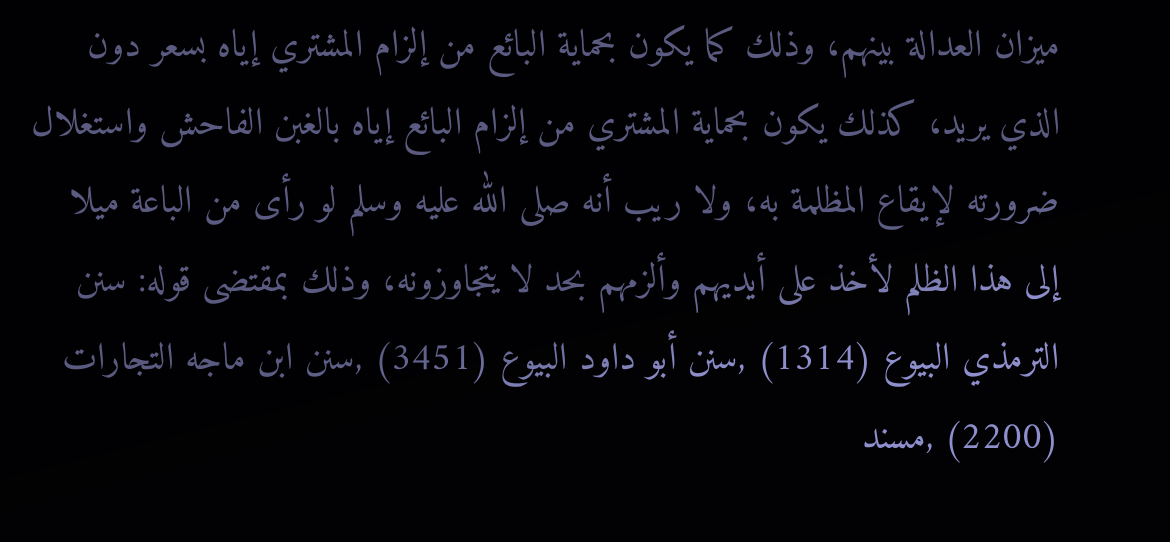ميزان العدالة بينهم، وذلك كما يكون بحماية البائع من إلزام المشتري إياه بسعر دون الذي يريد، كذلك يكون بحماية المشتري من إلزام البائع إياه بالغبن الفاحش واستغلال ضرورته لإيقاع المظلمة به، ولا ريب أنه صلى الله عليه وسلم لو رأى من الباعة ميلا إلى هذا الظلم لأخذ على أيديهم وألزمهم بحد لا يتجاوزونه، وذلك بمقتضى قوله: سنن الترمذي البيوع (1314) ,سنن أبو داود البيوع (3451) ,سنن ابن ماجه التجارات (2200) ,مسند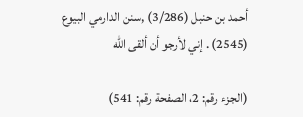أحمد بن حنبل (3/286) ,سنن الدارمي البيوع (2545) . إني لأرجو أن ألقى الله

(الجزء رقم: 2، الصفحة رقم: 541)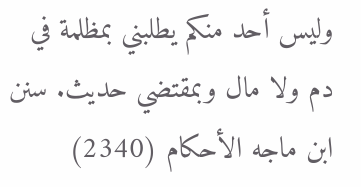وليس أحد منكم يطلبني بمظلمة في دم ولا مال وبمقتضي حديث. سنن ابن ماجه الأحكام (2340)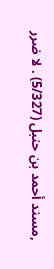,مسند أحمد بن حنبل (5/327) . لا ضرر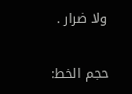ولا ضرار .

حجم الخط: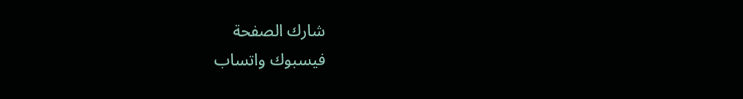شارك الصفحة
فيسبوك واتساب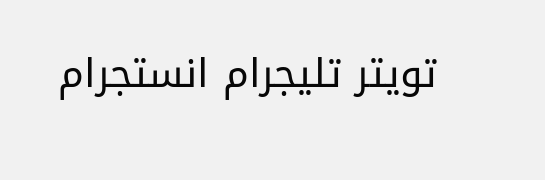تويتر تليجرام انستجرام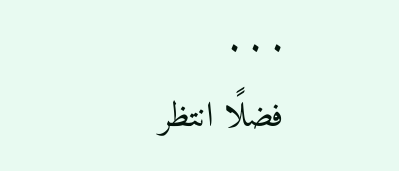. . .
فضلًا انتظر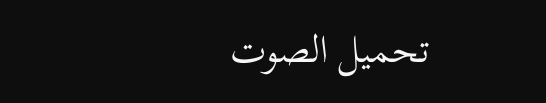تحميل الصوت